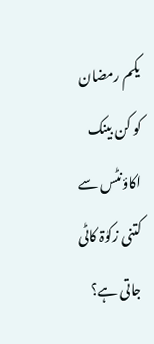یکم رمضان کو کن بینک اکاؤنٹس سے کتنی زکوٰۃ کاٹی جاتی ہے؟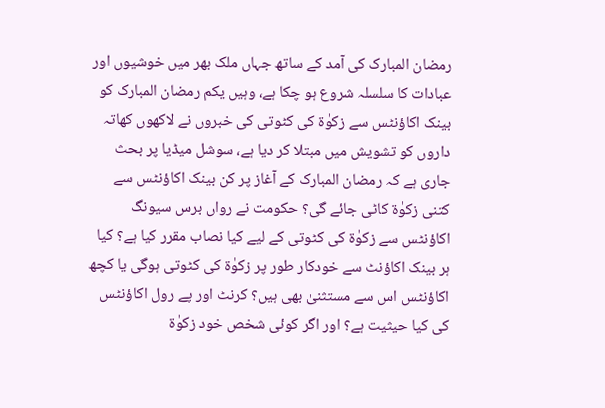رمضان المبارک کی آمد کے ساتھ جہاں ملک بھر میں خوشیوں اور عبادات کا سلسلہ شروع ہو چکا ہے، وہیں یکم رمضان المبارک کو بینک اکاؤنٹس سے زکوٰۃ کی کٹوتی کی خبروں نے لاکھوں کھاتہ داروں کو تشویش میں مبتلا کر دیا ہے، سوشل میڈیا پر بحث جاری ہے کہ رمضان المبارک کے آغاز پر کن بینک اکاؤنٹس سے کتنی زکوٰۃ کاٹی جائے گی؟ حکومت نے رواں برس سیونگ اکاؤنٹس سے زکوٰۃ کی کٹوتی کے لیے کیا نصاب مقرر کیا ہے؟ کیا ہر بینک اکاؤنٹ سے خودکار طور پر زکوٰۃ کی کٹوتی ہوگی یا کچھ اکاؤنٹس اس سے مستثنیٰ بھی ہیں؟ کرنٹ اور پے رول اکاؤنٹس کی کیا حیثیت ہے؟ اور اگر کوئی شخص خود زکوٰۃ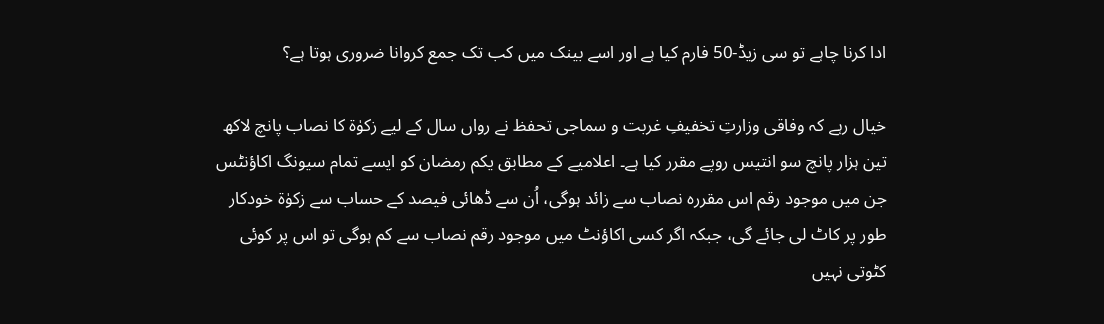ادا کرنا چاہے تو سی زیڈ-50 فارم کیا ہے اور اسے بینک میں کب تک جمع کروانا ضروری ہوتا ہے؟

خیال رہے کہ وفاقی وزارتِ تخفیفِ غربت و سماجی تحفظ نے رواں سال کے لیے زکوٰۃ کا نصاب پانچ لاکھ تین ہزار پانچ سو انتیس روپے مقرر کیا ہے۔ اعلامیے کے مطابق یکم رمضان کو ایسے تمام سیونگ اکاؤنٹس جن میں موجود رقم اس مقررہ نصاب سے زائد ہوگی، اُن سے ڈھائی فیصد کے حساب سے زکوٰۃ خودکار طور پر کاٹ لی جائے گی، جبکہ اگر کسی اکاؤنٹ میں موجود رقم نصاب سے کم ہوگی تو اس پر کوئی کٹوتی نہیں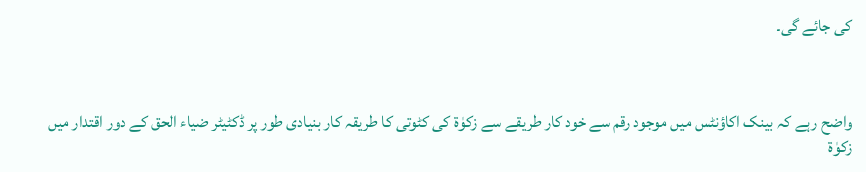کی جائے گی۔



واضح رہے کہ بینک اکاؤنٹس میں موجود رقم سے خود کار طریقے سے زکوٰۃ کی کٹوتی کا طریقہ کار بنیادی طور پر ڈکٹیٹر ضیاء الحق کے دور اقتدار میں زکوٰۃ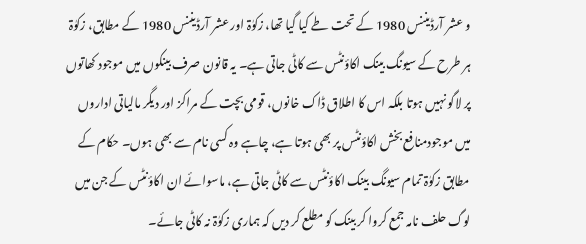و عشر آرڈیننس 1980 کے تحت طے کیا گیا تھا، زکوٰۃ اور عشر آرڈیننس 1980 کے مطابق، زکوٰۃ ہر طرح کے سیونگ بینک اکاؤنٹس سے کاٹی جاتی ہے۔ یہ قانون صرف بینکوں میں موجود کھاتوں پر لاگو نہیں ہوتا بلکہ اس کا اطلاق ڈاک خانوں، قومی بچت کے مراکز اور دیگر مالیاتی اداروں میں موجودمنافع بخش اکاؤنٹس پر بھی ہوتا ہے، چاہے وہ کسی نام سے بھی ہوں۔ حکام کے مطابق زکوٰۃ تمام سیونگ بینک اکاؤنٹس سے کاٹی جاتی ہے، ماسوائے ان اکاؤنٹس کے جن میں لوگ حلف نامہ جمع کروا کر بینک کو مطلع کر دیں کہ ہماری زکوٰۃ نہ کاٹی جائے۔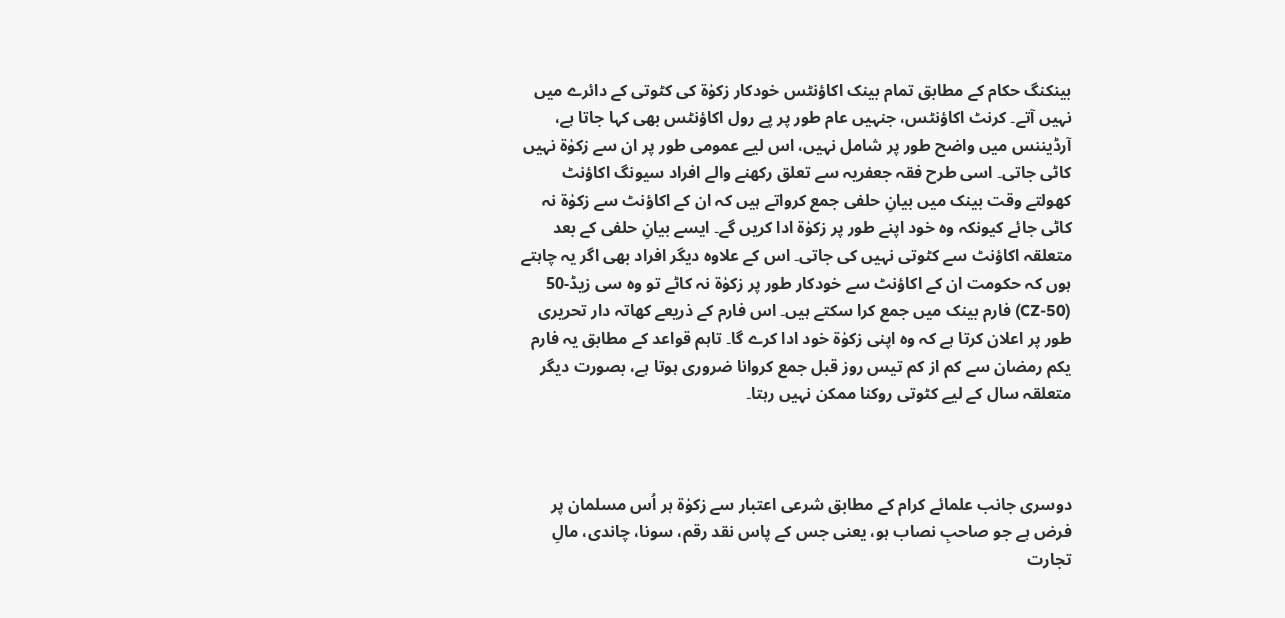بینکنگ حکام کے مطابق تمام بینک اکاؤنٹس خودکار زکوٰۃ کی کٹوتی کے دائرے میں نہیں آتے۔ کرنٹ اکاؤنٹس، جنہیں عام طور پر پے رول اکاؤنٹس بھی کہا جاتا ہے، آرڈیننس میں واضح طور پر شامل نہیں، اس لیے عمومی طور پر ان سے زکوٰۃ نہیں کاٹی جاتی۔ اسی طرح فقہ جعفریہ سے تعلق رکھنے والے افراد سیونگ اکاؤنٹ کھولتے وقت بینک میں بیانِ حلفی جمع کرواتے ہیں کہ ان کے اکاؤنٹ سے زکوٰۃ نہ کاٹی جائے کیونکہ وہ خود اپنے طور پر زکوٰۃ ادا کریں گے۔ ایسے بیانِ حلفی کے بعد متعلقہ اکاؤنٹ سے کٹوتی نہیں کی جاتی۔ اس کے علاوہ دیگر افراد بھی اگر یہ چاہتے ہوں کہ حکومت ان کے اکاؤنٹ سے خودکار طور پر زکوٰۃ نہ کاٹے تو وہ سی زیڈ-50 (CZ-50) فارم بینک میں جمع کرا سکتے ہیں۔ اس فارم کے ذریعے کھاتہ دار تحریری طور پر اعلان کرتا ہے کہ وہ اپنی زکوٰۃ خود ادا کرے گا۔ تاہم قواعد کے مطابق یہ فارم یکم رمضان سے کم از کم تیس روز قبل جمع کروانا ضروری ہوتا ہے، بصورت دیگر متعلقہ سال کے لیے کٹوتی روکنا ممکن نہیں رہتا۔



دوسری جانب علمائے کرام کے مطابق شرعی اعتبار سے زکوٰۃ ہر اُس مسلمان پر فرض ہے جو صاحبِ نصاب ہو، یعنی جس کے پاس نقد رقم، سونا، چاندی، مالِ تجارت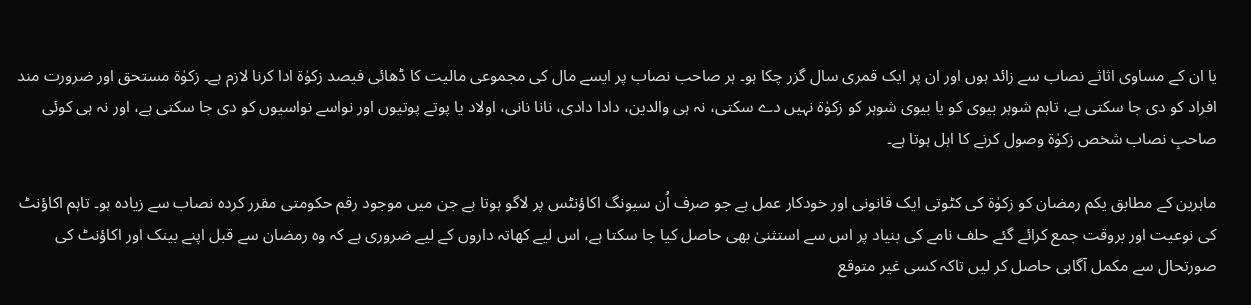یا ان کے مساوی اثاثے نصاب سے زائد ہوں اور ان پر ایک قمری سال گزر چکا ہو۔ ہر صاحب نصاب پر ایسے مال کی مجموعی مالیت کا ڈھائی فیصد زکوٰۃ ادا کرنا لازم ہے۔ زکوٰۃ مستحق اور ضرورت مند افراد کو دی جا سکتی ہے، تاہم شوہر بیوی کو یا بیوی شوہر کو زکوٰۃ نہیں دے سکتی، نہ ہی والدین، دادا دادی، نانا نانی، اولاد یا پوتے پوتیوں اور نواسے نواسیوں کو دی جا سکتی ہے، اور نہ ہی کوئی صاحبِ نصاب شخص زکوٰۃ وصول کرنے کا اہل ہوتا ہے۔

ماہرین کے مطابق یکم رمضان کو زکوٰۃ کی کٹوتی ایک قانونی اور خودکار عمل ہے جو صرف اُن سیونگ اکاؤنٹس پر لاگو ہوتا ہے جن میں موجود رقم حکومتی مقرر کردہ نصاب سے زیادہ ہو۔ تاہم اکاؤنٹ کی نوعیت اور بروقت جمع کرائے گئے حلف نامے کی بنیاد پر اس سے استثنیٰ بھی حاصل کیا جا سکتا ہے، اس لیے کھاتہ داروں کے لیے ضروری ہے کہ وہ رمضان سے قبل اپنے بینک اور اکاؤنٹ کی صورتحال سے مکمل آگاہی حاصل کر لیں تاکہ کسی غیر متوقع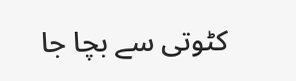کٹوتی سے بچا جا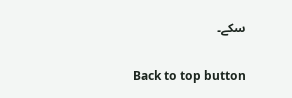سکے۔

Back to top button